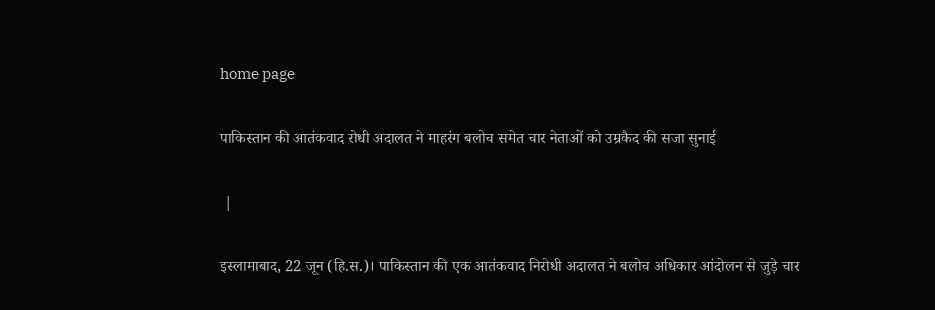home page

पाकिस्तान की आतंकवाद रोधी अदालत ने माहरंग बलोच समेत चार नेताओं को उम्रकैद की सजा सुनाई

 |

इस्लामाबाद, 22 जून (हि.स.)। पाकिस्तान की एक आतंकवाद निरोधी अदालत ने बलोच अधिकार आंदोलन से जुड़े चार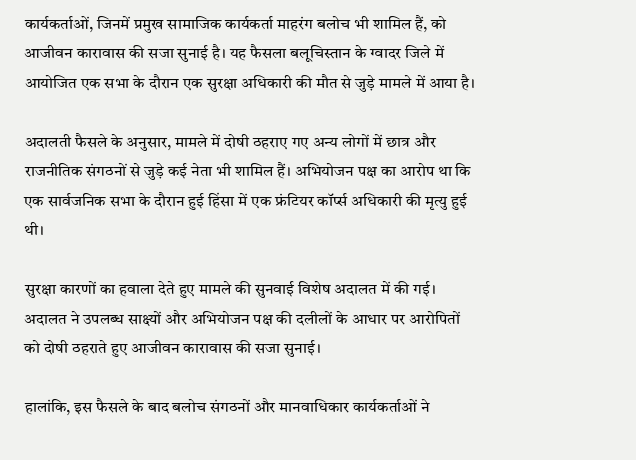कार्यकर्ताओं, जिनमें प्रमुख सामाजिक कार्यकर्ता माहरंग बलोच भी शामिल हैं, को आजीवन कारावास की सजा सुनाई है। यह फैसला बलूचिस्तान के ग्वादर जिले में आयोजित एक सभा के दौरान एक सुरक्षा अधिकारी की मौत से जुड़े मामले में आया है।

अदालती फैसले के अनुसार, मामले में दोषी ठहराए गए अन्य लोगों में छात्र और राजनीतिक संगठनों से जुड़े कई नेता भी शामिल हैं। अभियोजन पक्ष का आरोप था कि एक सार्वजनिक सभा के दौरान हुई हिंसा में एक फ्रंटियर कॉर्प्स अधिकारी की मृत्यु हुई थी।

सुरक्षा कारणों का हवाला देते हुए मामले की सुनवाई विशेष अदालत में की गई। अदालत ने उपलब्ध साक्ष्यों और अभियोजन पक्ष की दलीलों के आधार पर आरोपितों को दोषी ठहराते हुए आजीवन कारावास की सजा सुनाई।

हालांकि, इस फैसले के बाद बलोच संगठनों और मानवाधिकार कार्यकर्ताओं ने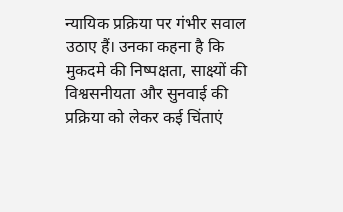न्यायिक प्रक्रिया पर गंभीर सवाल उठाए हैं। उनका कहना है कि मुकदमे की निष्पक्षता, साक्ष्यों की विश्वसनीयता और सुनवाई की प्रक्रिया को लेकर कई चिंताएं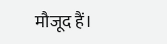मौजूद हैं।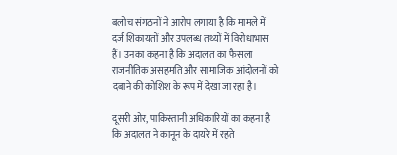बलोच संगठनों ने आरोप लगाया है कि मामले में दर्ज शिकायतों और उपलब्ध तथ्यों में विरोधाभास हैं। उनका कहना है कि अदालत का फैसला राजनीतिक असहमति और सामाजिक आंदोलनों को दबाने की कोशिश के रूप में देखा जा रहा है।

दूसरी ओर, पाकिस्तानी अधिकारियों का कहना है कि अदालत ने कानून के दायरे में रहते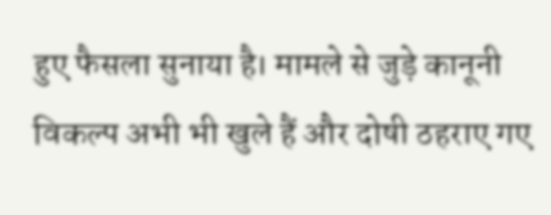हुए फैसला सुनाया है। मामले से जुड़े कानूनी विकल्प अभी भी खुले हैं और दोषी ठहराए गए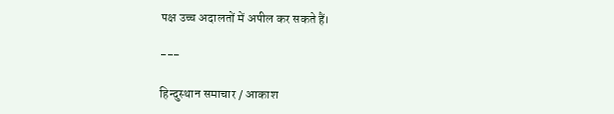पक्ष उच्च अदालतों में अपील कर सकते हैं।

---

हिन्दुस्थान समाचार / आकाश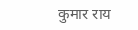कुमार राय